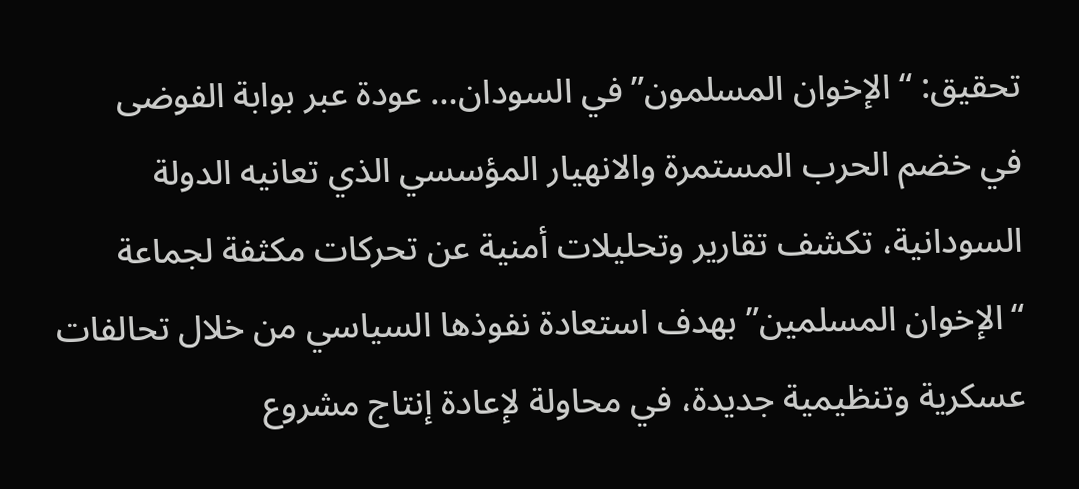تحقيق: “الإخوان المسلمون” في السودان… عودة عبر بوابة الفوضى
في خضم الحرب المستمرة والانهيار المؤسسي الذي تعانيه الدولة السودانية، تكشف تقارير وتحليلات أمنية عن تحركات مكثفة لجماعة “الإخوان المسلمين” بهدف استعادة نفوذها السياسي من خلال تحالفات عسكرية وتنظيمية جديدة، في محاولة لإعادة إنتاج مشروع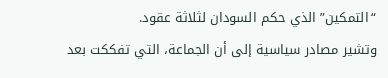“التمكين” الذي حكم السودان لثلاثة عقود.
وتشير مصادر سياسية إلى أن الجماعة، التي تفككت بعد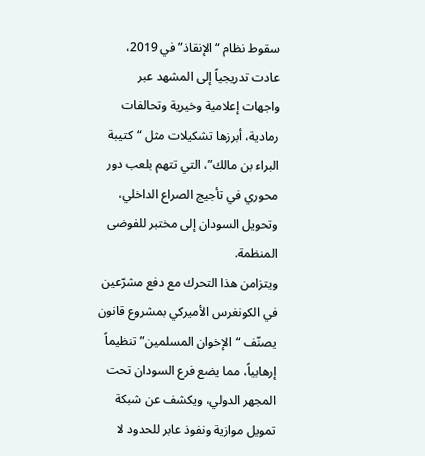سقوط نظام “الإنقاذ” في 2019، عادت تدريجياً إلى المشهد عبر واجهات إعلامية وخيرية وتحالفات رمادية، أبرزها تشكيلات مثل “كتيبة البراء بن مالك”، التي تتهم بلعب دور محوري في تأجيج الصراع الداخلي، وتحويل السودان إلى مختبر للفوضى المنظمة.
ويتزامن هذا التحرك مع دفع مشرّعين في الكونغرس الأميركي بمشروع قانون يصنّف “الإخوان المسلمين” تنظيماً إرهابياً، مما يضع فرع السودان تحت المجهر الدولي، ويكشف عن شبكة تمويل موازية ونفوذ عابر للحدود لا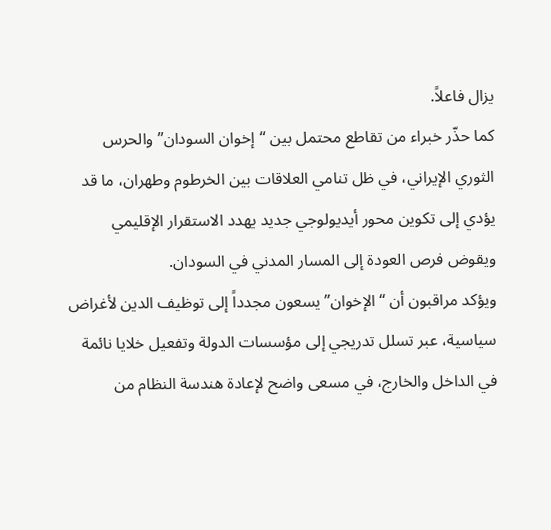يزال فاعلاً.
كما حذّر خبراء من تقاطع محتمل بين “إخوان السودان” والحرس الثوري الإيراني، في ظل تنامي العلاقات بين الخرطوم وطهران، ما قد يؤدي إلى تكوين محور أيديولوجي جديد يهدد الاستقرار الإقليمي ويقوض فرص العودة إلى المسار المدني في السودان.
ويؤكد مراقبون أن “الإخوان” يسعون مجدداً إلى توظيف الدين لأغراض سياسية، عبر تسلل تدريجي إلى مؤسسات الدولة وتفعيل خلايا نائمة في الداخل والخارج، في مسعى واضح لإعادة هندسة النظام من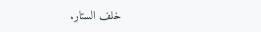خلف الستار.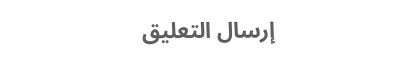إرسال التعليق